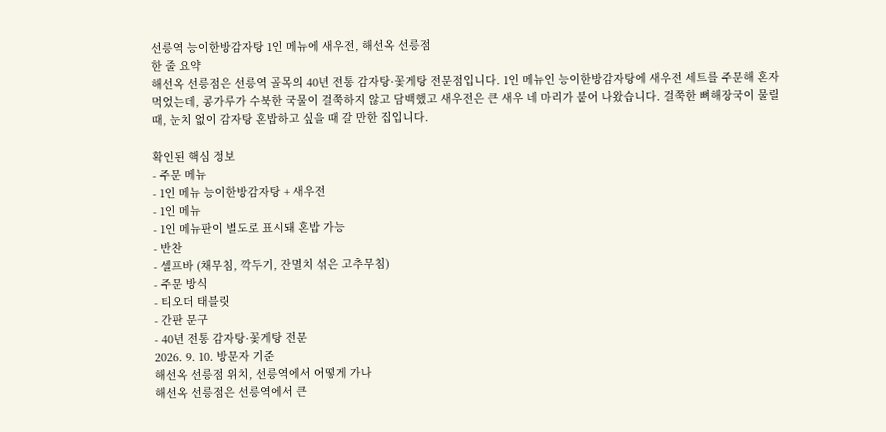선릉역 능이한방감자탕 1인 메뉴에 새우전, 해선옥 선릉점
한 줄 요약
해선옥 선릉점은 선릉역 골목의 40년 전통 감자탕·꽃게탕 전문점입니다. 1인 메뉴인 능이한방감자탕에 새우전 세트를 주문해 혼자 먹었는데, 콩가루가 수북한 국물이 걸쭉하지 않고 담백했고 새우전은 큰 새우 네 마리가 붙어 나왔습니다. 걸쭉한 뼈해장국이 물릴 때, 눈치 없이 감자탕 혼밥하고 싶을 때 갈 만한 집입니다.

확인된 핵심 정보
- 주문 메뉴
- 1인 메뉴 능이한방감자탕 + 새우전
- 1인 메뉴
- 1인 메뉴판이 별도로 표시돼 혼밥 가능
- 반찬
- 셀프바 (채무침, 깍두기, 잔멸치 섞은 고추무침)
- 주문 방식
- 티오더 태블릿
- 간판 문구
- 40년 전통 감자탕·꽃게탕 전문
2026. 9. 10. 방문자 기준
해선옥 선릉점 위치, 선릉역에서 어떻게 가나
해선옥 선릉점은 선릉역에서 큰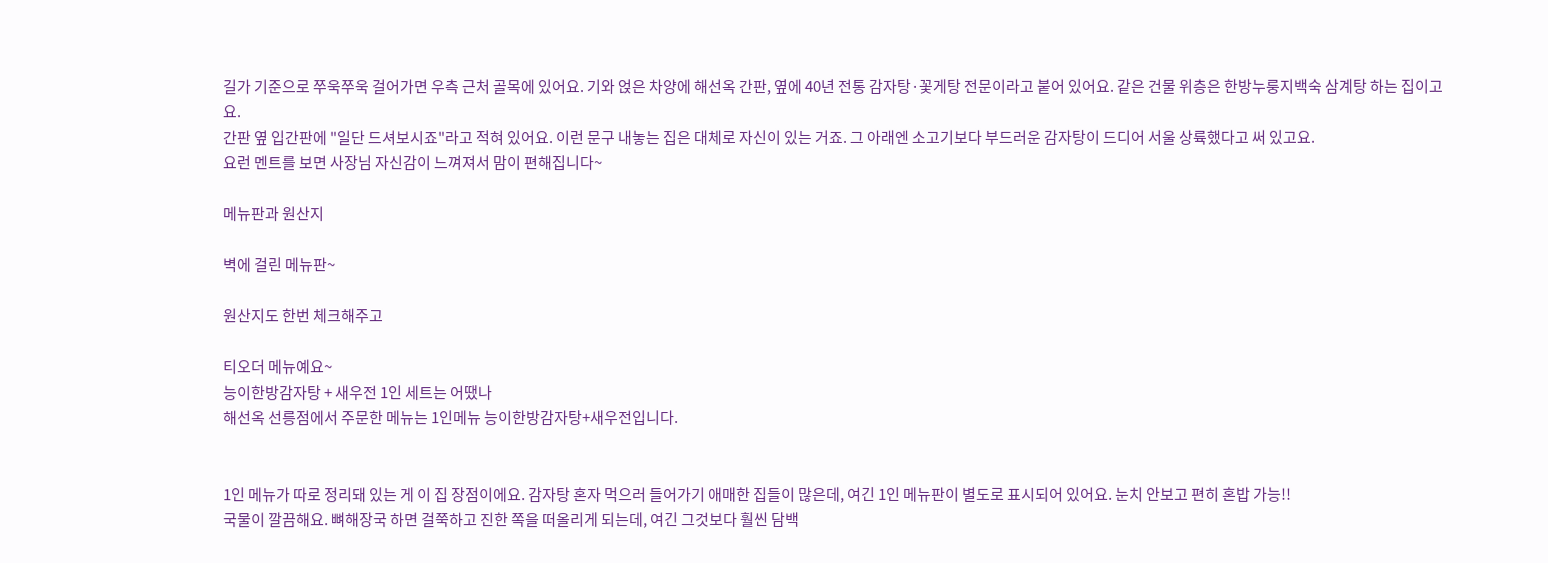길가 기준으로 쭈욱쭈욱 걸어가면 우측 근처 골목에 있어요. 기와 얹은 차양에 해선옥 간판, 옆에 40년 전통 감자탕·꽃게탕 전문이라고 붙어 있어요. 같은 건물 위층은 한방누룽지백숙 삼계탕 하는 집이고요.
간판 옆 입간판에 "일단 드셔보시죠"라고 적혀 있어요. 이런 문구 내놓는 집은 대체로 자신이 있는 거죠. 그 아래엔 소고기보다 부드러운 감자탕이 드디어 서울 상륙했다고 써 있고요.
요런 멘트를 보면 사장님 자신감이 느껴져서 맘이 편해집니다~

메뉴판과 원산지

벽에 걸린 메뉴판~

원산지도 한번 체크해주고

티오더 메뉴예요~
능이한방감자탕 + 새우전 1인 세트는 어땠나
해선옥 선릉점에서 주문한 메뉴는 1인메뉴 능이한방감자탕+새우전입니다.


1인 메뉴가 따로 정리돼 있는 게 이 집 장점이에요. 감자탕 혼자 먹으러 들어가기 애매한 집들이 많은데, 여긴 1인 메뉴판이 별도로 표시되어 있어요. 눈치 안보고 편히 혼밥 가능!!
국물이 깔끔해요. 뼈해장국 하면 걸쭉하고 진한 쪽을 떠올리게 되는데, 여긴 그것보다 훨씬 담백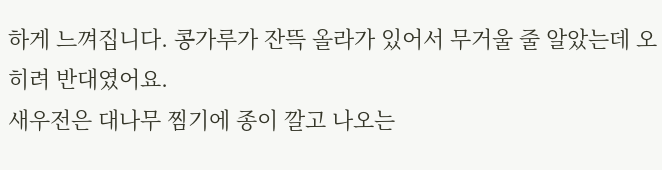하게 느껴집니다. 콩가루가 잔뜩 올라가 있어서 무거울 줄 알았는데 오히려 반대였어요.
새우전은 대나무 찜기에 종이 깔고 나오는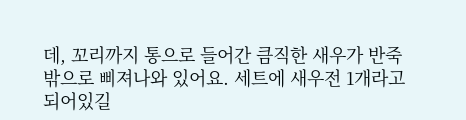데, 꼬리까지 통으로 들어간 큼직한 새우가 반죽 밖으로 삐져나와 있어요. 세트에 새우전 1개라고 되어있길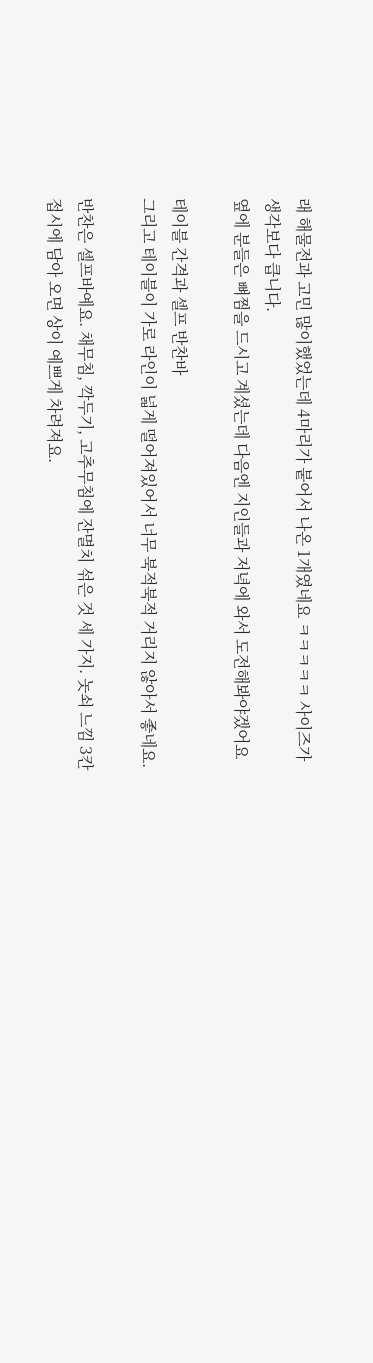래 해물전과 고민 많이했었는데 4마리가 붙어서 나온 1개였네요 ㅋㅋㅋㅋㅋ 사이즈가 생각보다 큽니다.
옆에 분들은 뼈찜을 드시고 계셨는데 다음엔 지인들과 저녁에 와서 도전해봐야겠어요

테이블 간격과 셀프 반찬바
그리고 테이블이 가로 라인이 넓게 떨어져있어서 너무 북적북적 거리지 않아서 좋네요.

반찬은 셀프바예요. 채무침, 깍두기, 고추무침에 잔멸치 섞은 것 세 가지. 놋쇠 느낌 3칸 접시에 담아 오면 상이 예쁘게 차려져요.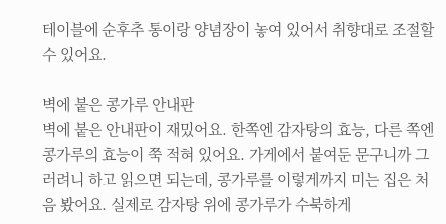테이블에 순후추 통이랑 양념장이 놓여 있어서 취향대로 조절할 수 있어요.

벽에 붙은 콩가루 안내판
벽에 붙은 안내판이 재밌어요. 한쪽엔 감자탕의 효능, 다른 쪽엔 콩가루의 효능이 쭉 적혀 있어요. 가게에서 붙여둔 문구니까 그러려니 하고 읽으면 되는데, 콩가루를 이렇게까지 미는 집은 처음 봤어요. 실제로 감자탕 위에 콩가루가 수북하게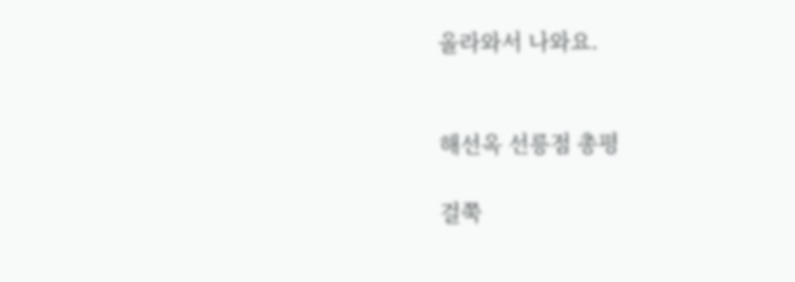올라와서 나와요.


해선옥 선릉점 총평

걸쭉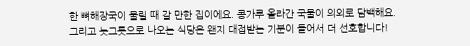한 뼈해장국이 물릴 때 갈 만한 집이에요. 콩가루 올라간 국물이 의외로 담백해요.
그리고 놋그릇으로 나오는 식당은 왠지 대접받는 기분이 들어서 더 선호합니다!